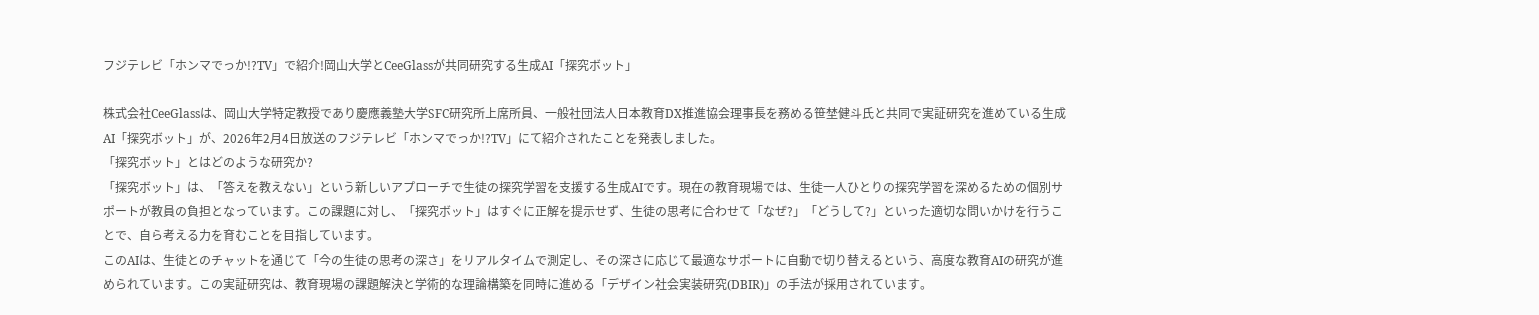フジテレビ「ホンマでっか!?TV」で紹介!岡山大学とCeeGlassが共同研究する生成AI「探究ボット」

株式会社CeeGlassは、岡山大学特定教授であり慶應義塾大学SFC研究所上席所員、一般社団法人日本教育DX推進協会理事長を務める笹埜健斗氏と共同で実証研究を進めている生成AI「探究ボット」が、2026年2月4日放送のフジテレビ「ホンマでっか!?TV」にて紹介されたことを発表しました。
「探究ボット」とはどのような研究か?
「探究ボット」は、「答えを教えない」という新しいアプローチで生徒の探究学習を支援する生成AIです。現在の教育現場では、生徒一人ひとりの探究学習を深めるための個別サポートが教員の負担となっています。この課題に対し、「探究ボット」はすぐに正解を提示せず、生徒の思考に合わせて「なぜ?」「どうして?」といった適切な問いかけを行うことで、自ら考える力を育むことを目指しています。
このAIは、生徒とのチャットを通じて「今の生徒の思考の深さ」をリアルタイムで測定し、その深さに応じて最適なサポートに自動で切り替えるという、高度な教育AIの研究が進められています。この実証研究は、教育現場の課題解決と学術的な理論構築を同時に進める「デザイン社会実装研究(DBIR)」の手法が採用されています。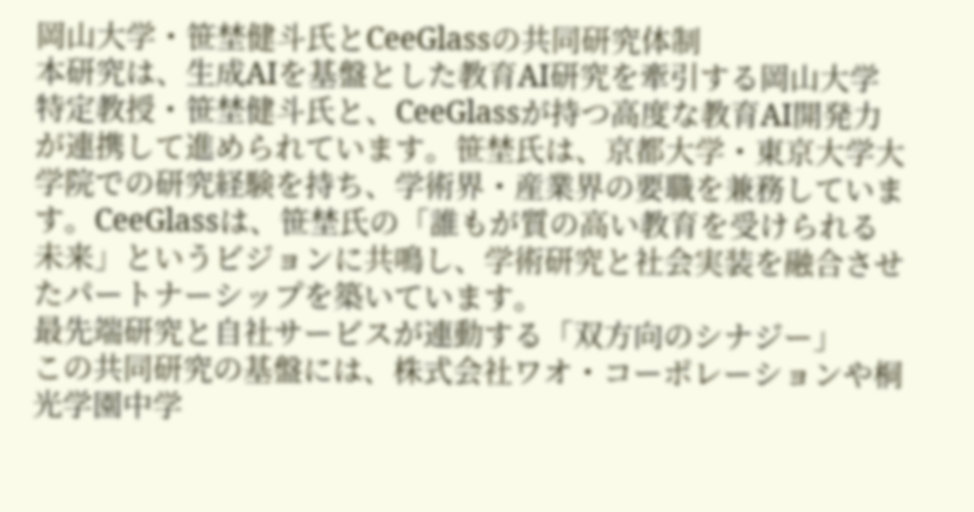岡山大学・笹埜健斗氏とCeeGlassの共同研究体制
本研究は、生成AIを基盤とした教育AI研究を牽引する岡山大学特定教授・笹埜健斗氏と、CeeGlassが持つ高度な教育AI開発力が連携して進められています。笹埜氏は、京都大学・東京大学大学院での研究経験を持ち、学術界・産業界の要職を兼務しています。CeeGlassは、笹埜氏の「誰もが質の高い教育を受けられる未来」というビジョンに共鳴し、学術研究と社会実装を融合させたパートナーシップを築いています。
最先端研究と自社サービスが連動する「双方向のシナジー」
この共同研究の基盤には、株式会社ワオ・コーポレーションや桐光学園中学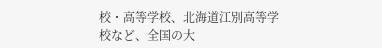校・高等学校、北海道江別高等学校など、全国の大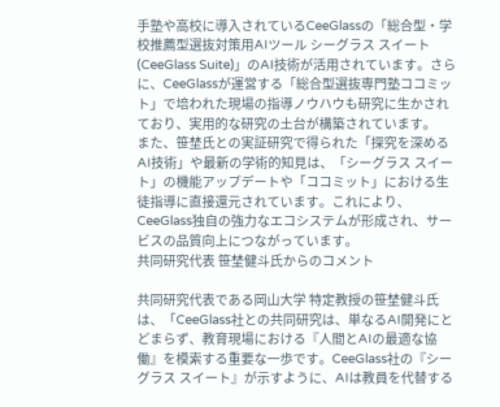手塾や高校に導入されているCeeGlassの「総合型・学校推薦型選抜対策用AIツール シーグラス スイート(CeeGlass Suite)」のAI技術が活用されています。さらに、CeeGlassが運営する「総合型選抜専門塾ココミット」で培われた現場の指導ノウハウも研究に生かされており、実用的な研究の土台が構築されています。
また、笹埜氏との実証研究で得られた「探究を深めるAI技術」や最新の学術的知見は、「シーグラス スイート」の機能アップデートや「ココミット」における生徒指導に直接還元されています。これにより、CeeGlass独自の強力なエコシステムが形成され、サービスの品質向上につながっています。
共同研究代表 笹埜健斗氏からのコメント

共同研究代表である岡山大学 特定教授の笹埜健斗氏は、「CeeGlass社との共同研究は、単なるAI開発にとどまらず、教育現場における『人間とAIの最適な協働』を模索する重要な一歩です。CeeGlass社の『シーグラス スイート』が示すように、AIは教員を代替する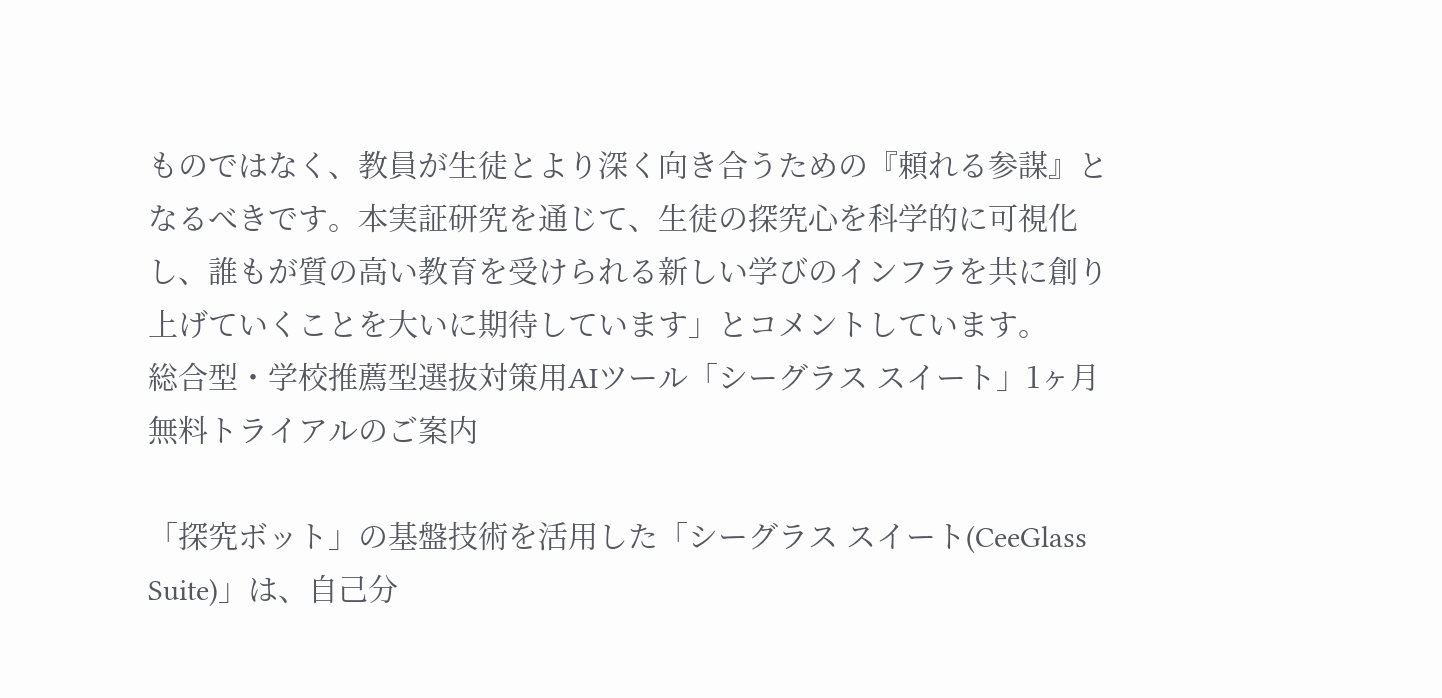ものではなく、教員が生徒とより深く向き合うための『頼れる参謀』となるべきです。本実証研究を通じて、生徒の探究心を科学的に可視化し、誰もが質の高い教育を受けられる新しい学びのインフラを共に創り上げていくことを大いに期待しています」とコメントしています。
総合型・学校推薦型選抜対策用AIツール「シーグラス スイート」1ヶ月無料トライアルのご案内

「探究ボット」の基盤技術を活用した「シーグラス スイート(CeeGlass Suite)」は、自己分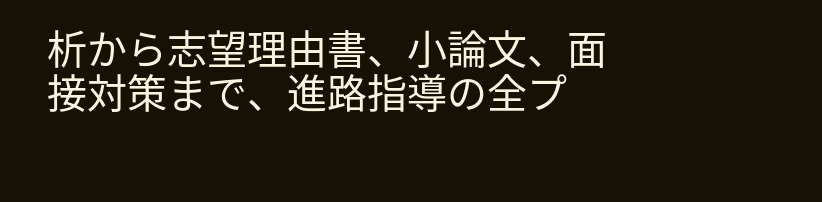析から志望理由書、小論文、面接対策まで、進路指導の全プ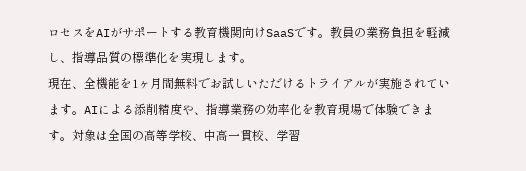ロセスをAIがサポートする教育機関向けSaaSです。教員の業務負担を軽減し、指導品質の標準化を実現します。
現在、全機能を1ヶ月間無料でお試しいただけるトライアルが実施されています。AIによる添削精度や、指導業務の効率化を教育現場で体験できます。対象は全国の高等学校、中高一貫校、学習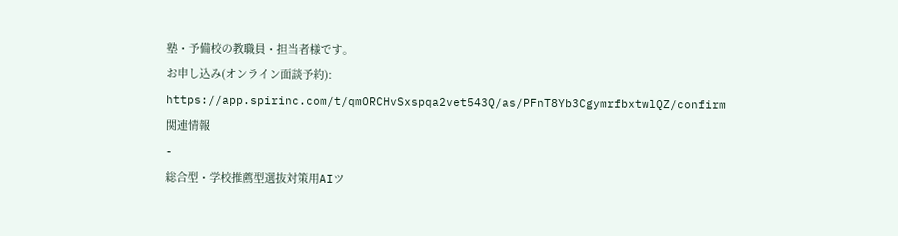塾・予備校の教職員・担当者様です。
お申し込み(オンライン面談予約):
https://app.spirinc.com/t/qmORCHvSxspqa2vet543Q/as/PFnT8Yb3CgymrfbxtwlQZ/confirm
関連情報
-
総合型・学校推薦型選抜対策用AIツ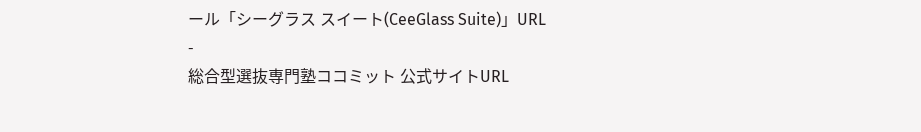ール「シーグラス スイート(CeeGlass Suite)」URL
-
総合型選抜専門塾ココミット 公式サイトURL